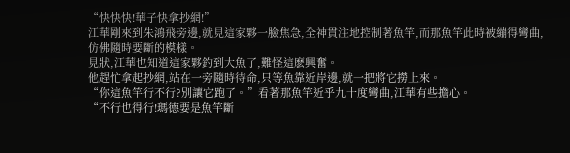“快快快!華子快拿抄網!”
江華剛來到朱鴻飛旁邊,就見這家夥一臉焦急,全神貫注地控制著魚竿,而那魚竿此時被繃得彎曲,仿佛隨時要斷的模樣。
見狀,江華也知道這家夥釣到大魚了,難怪這麽興奮。
他趕忙拿起抄網,站在一旁隨時待命,只等魚靠近岸邊,就一把將它撈上來。
“你這魚竿行不行?別讓它跑了。”看著那魚竿近乎九十度彎曲,江華有些擔心。
“不行也得行!瑪德要是魚竿斷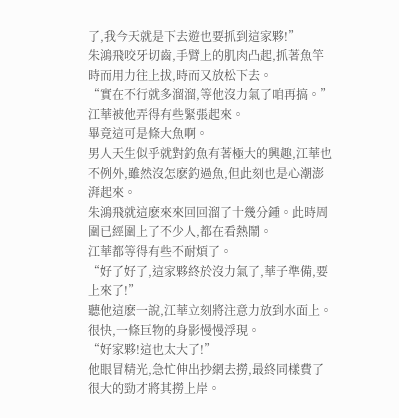了,我今天就是下去遊也要抓到這家夥!”
朱鴻飛咬牙切齒,手臂上的肌肉凸起,抓著魚竿時而用力往上拔,時而又放松下去。
“實在不行就多溜溜,等他沒力氣了咱再搞。”江華被他弄得有些緊張起來。
畢竟這可是條大魚啊。
男人天生似乎就對釣魚有著極大的興趣,江華也不例外,雖然沒怎麽釣過魚,但此刻也是心潮澎湃起來。
朱鴻飛就這麽來來回回溜了十幾分鍾。此時周圍已經圍上了不少人,都在看熱鬧。
江華都等得有些不耐煩了。
“好了好了,這家夥終於沒力氣了,華子準備,要上來了!”
聽他這麽一說,江華立刻將注意力放到水面上。
很快,一條巨物的身影慢慢浮現。
“好家夥!這也太大了!”
他眼冒精光,急忙伸出抄網去撈,最終同樣費了很大的勁才將其撈上岸。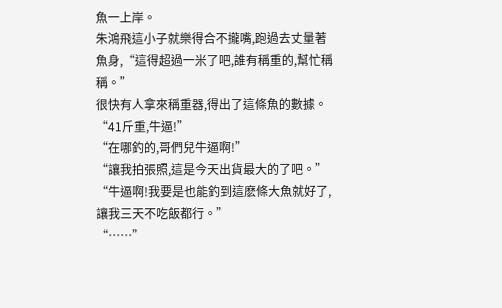魚一上岸。
朱鴻飛這小子就樂得合不攏嘴,跑過去丈量著魚身,“這得超過一米了吧,誰有稱重的,幫忙稱稱。”
很快有人拿來稱重器,得出了這條魚的數據。
“41斤重,牛逼!”
“在哪釣的,哥們兒牛逼啊!”
“讓我拍張照,這是今天出貨最大的了吧。”
“牛逼啊!我要是也能釣到這麽條大魚就好了,讓我三天不吃飯都行。”
“……”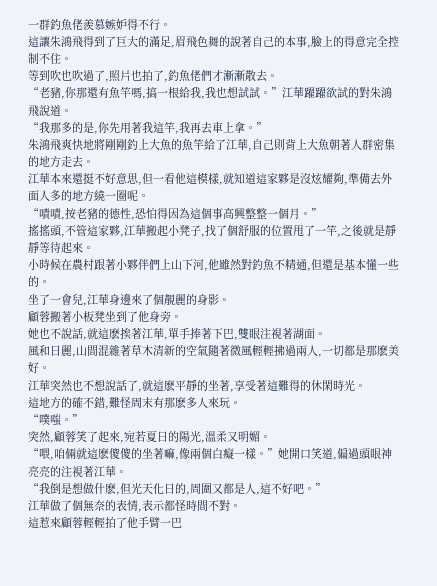一群釣魚佬羨慕嫉妒得不行。
這讓朱鴻飛得到了巨大的滿足,眉飛色舞的說著自己的本事,臉上的得意完全控制不住。
等到吹也吹過了,照片也拍了,釣魚佬們才漸漸散去。
“老豬,你那還有魚竿嗎,搞一根給我,我也想試試。”江華躍躍欲試的對朱鴻飛說道。
“我那多的是,你先用著我這竿,我再去車上拿。”
朱鴻飛爽快地將剛剛釣上大魚的魚竿給了江華,自己則背上大魚朝著人群密集的地方走去。
江華本來還挺不好意思,但一看他這模樣,就知道這家夥是沒炫耀夠,準備去外面人多的地方繞一圈呢。
“嘖嘖,按老豬的德性,恐怕得因為這個事高興整整一個月。”
搖搖頭,不管這家夥,江華搬起小凳子,找了個舒服的位置甩了一竿,之後就是靜靜等待起來。
小時候在農村跟著小夥伴們上山下河,他雖然對釣魚不精通,但還是基本懂一些的。
坐了一會兒,江華身邊來了個靚麗的身影。
顧蓉搬著小板凳坐到了他身旁。
她也不說話,就這麽挨著江華,單手捧著下巴,雙眼注視著湖面。
風和日麗,山間混雜著草木清新的空氣隨著微風輕輕拂過兩人,一切都是那麽美好。
江華突然也不想說話了,就這麽平靜的坐著,享受著這難得的休閑時光。
這地方的確不錯,難怪周末有那麽多人來玩。
“噗嗤。”
突然,顧蓉笑了起來,宛若夏日的陽光,溫柔又明媚。
“喂,咱倆就這麽傻傻的坐著嘛,像兩個白癡一樣。”她開口笑道,偏過頭眼神亮亮的注視著江華。
“我倒是想做什麽,但光天化日的,周圍又都是人,這不好吧。”
江華做了個無奈的表情,表示都怪時間不對。
這惹來顧蓉輕輕拍了他手臂一巴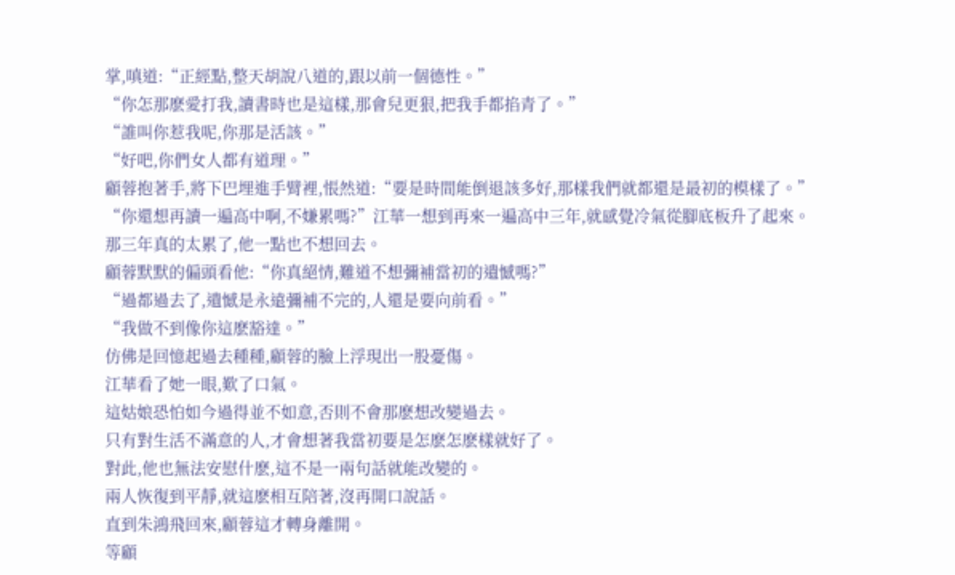掌,嗔道:“正經點,整天胡說八道的,跟以前一個德性。”
“你怎那麽愛打我,讀書時也是這樣,那會兒更狠,把我手都掐青了。”
“誰叫你惹我呢,你那是活該。”
“好吧,你們女人都有道理。”
顧蓉抱著手,將下巴埋進手臂裡,悵然道:“要是時間能倒退該多好,那樣我們就都還是最初的模樣了。”
“你還想再讀一遍高中啊,不嫌累嗎?”江華一想到再來一遍高中三年,就感覺冷氣從腳底板升了起來。
那三年真的太累了,他一點也不想回去。
顧蓉默默的偏頭看他:“你真絕情,難道不想彌補當初的遺憾嗎?”
“過都過去了,遺憾是永遠彌補不完的,人還是要向前看。”
“我做不到像你這麽豁達。”
仿佛是回憶起過去種種,顧蓉的臉上浮現出一股憂傷。
江華看了她一眼,歎了口氣。
這姑娘恐怕如今過得並不如意,否則不會那麽想改變過去。
只有對生活不滿意的人,才會想著我當初要是怎麽怎麽樣就好了。
對此,他也無法安慰什麽,這不是一兩句話就能改變的。
兩人恢復到平靜,就這麽相互陪著,沒再開口說話。
直到朱鴻飛回來,顧蓉這才轉身離開。
等顧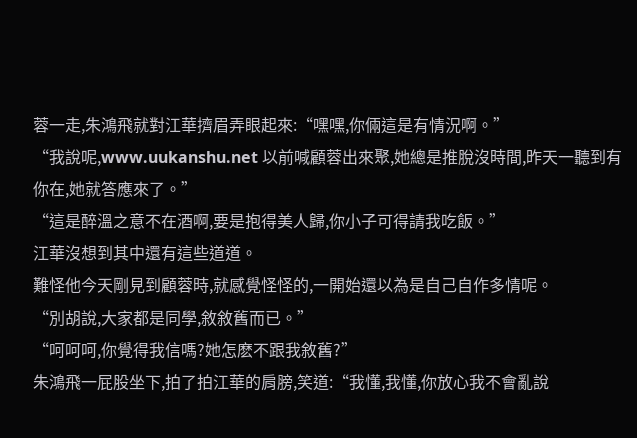蓉一走,朱鴻飛就對江華擠眉弄眼起來:“嘿嘿,你倆這是有情況啊。”
“我說呢,www.uukanshu.net 以前喊顧蓉出來聚,她總是推脫沒時間,昨天一聽到有你在,她就答應來了。”
“這是醉溫之意不在酒啊,要是抱得美人歸,你小子可得請我吃飯。”
江華沒想到其中還有這些道道。
難怪他今天剛見到顧蓉時,就感覺怪怪的,一開始還以為是自己自作多情呢。
“別胡說,大家都是同學,敘敘舊而已。”
“呵呵呵,你覺得我信嗎?她怎麽不跟我敘舊?”
朱鴻飛一屁股坐下,拍了拍江華的肩膀,笑道:“我懂,我懂,你放心我不會亂說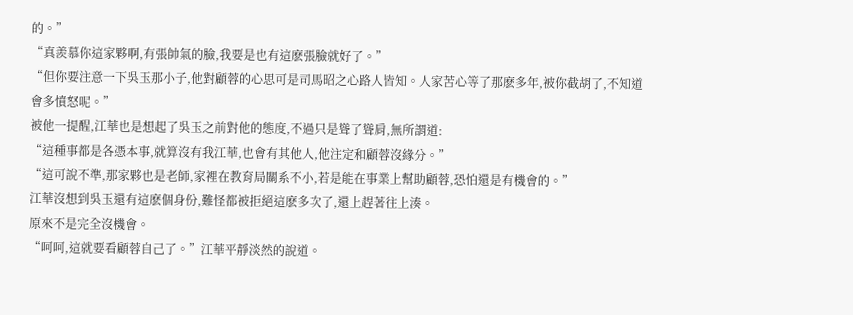的。”
“真羨慕你這家夥啊,有張帥氣的臉,我要是也有這麽張臉就好了。”
“但你要注意一下吳玉那小子,他對顧蓉的心思可是司馬昭之心路人皆知。人家苦心等了那麽多年,被你截胡了,不知道會多憤怒呢。”
被他一提醒,江華也是想起了吳玉之前對他的態度,不過只是聳了聳肩,無所謂道:
“這種事都是各憑本事,就算沒有我江華,也會有其他人,他注定和顧蓉沒緣分。”
“這可說不準,那家夥也是老師,家裡在教育局關系不小,若是能在事業上幫助顧蓉,恐怕還是有機會的。”
江華沒想到吳玉還有這麽個身份,難怪都被拒絕這麽多次了,還上趕著往上湊。
原來不是完全沒機會。
“呵呵,這就要看顧蓉自己了。”江華平靜淡然的說道。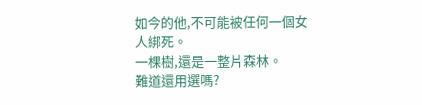如今的他,不可能被任何一個女人綁死。
一棵樹,還是一整片森林。
難道還用選嗎?